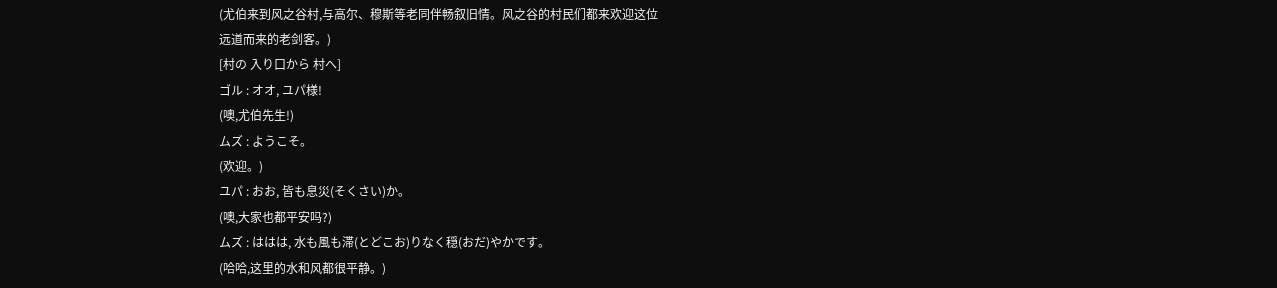(尤伯来到风之谷村,与高尔、穆斯等老同伴畅叙旧情。风之谷的村民们都来欢迎这位
远道而来的老剑客。)
[村の 入り口から 村へ]
ゴル : オオ, ユパ様!
(噢,尤伯先生!)
ムズ : ようこそ。
(欢迎。)
ユパ : おお, 皆も息災(そくさい)か。
(噢,大家也都平安吗?)
ムズ : ははは, 水も風も滞(とどこお)りなく穏(おだ)やかです。
(哈哈,这里的水和风都很平静。)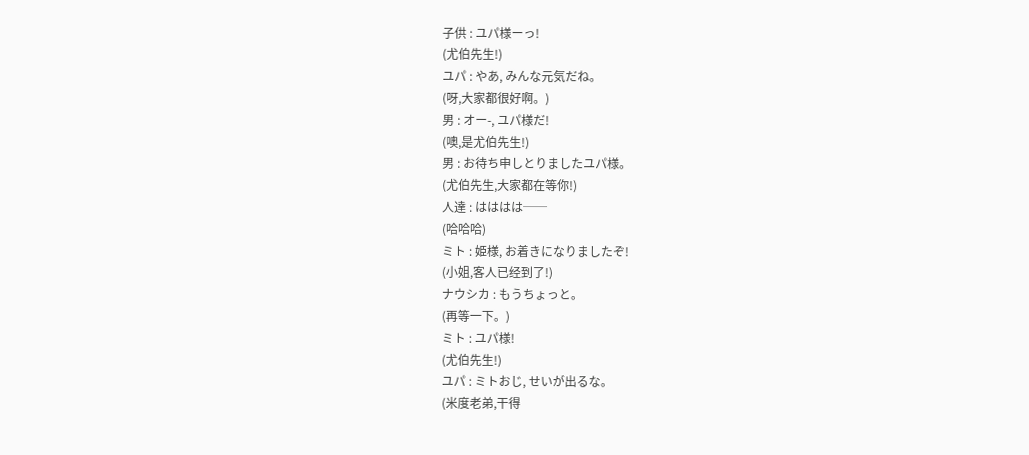子供 : ユパ様ーっ!
(尤伯先生!)
ユパ : やあ, みんな元気だね。
(呀,大家都很好啊。)
男 : オー-, ユパ様だ!
(噢,是尤伯先生!)
男 : お待ち申しとりましたユパ様。
(尤伯先生,大家都在等你!)
人達 : はははは──
(哈哈哈)
ミト : 姫様, お着きになりましたぞ!
(小姐,客人已经到了!)
ナウシカ : もうちょっと。
(再等一下。)
ミト : ユパ様!
(尤伯先生!)
ユパ : ミトおじ, せいが出るな。
(米度老弟,干得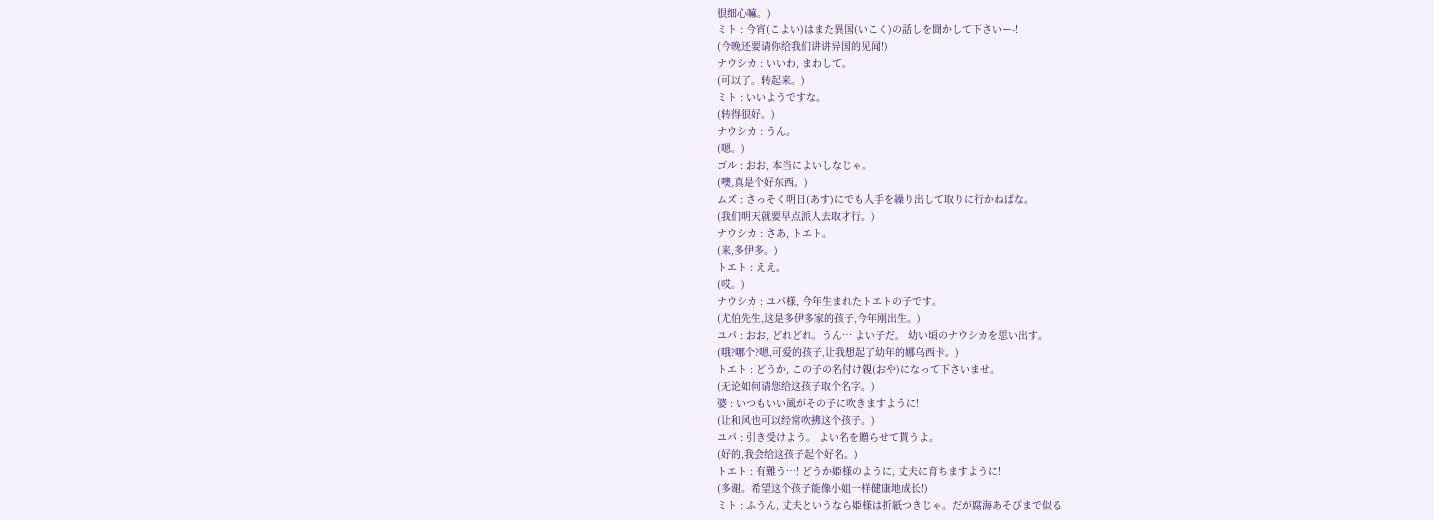很细心嘛。)
ミト : 今宵(こよい)はまた異国(いこく)の話しを聞かして下さいー-!
(今晚还要请你给我们讲讲异国的见闻!)
ナウシカ : いいわ, まわして。
(可以了。转起来。)
ミト : いいようですな。
(转得很好。)
ナウシカ : うん。
(嗯。)
ゴル : おお, 本当によいしなじゃ。
(噢,真是个好东西。)
ムズ : さっそく明日(あす)にでも人手を繰り出して取りに行かねばな。
(我们明天就要早点派人去取才行。)
ナウシカ : さあ, トエト。
(来,多伊多。)
トエト : ええ。
(哎。)
ナウシカ : ユパ様, 今年生まれたトエトの子です。
(尤伯先生,这是多伊多家的孩子,今年刚出生。)
ユパ : おお, どれどれ。うん… よい子だ。 幼い頃のナウシカを思い出す。
(哦?哪个?嗯,可爱的孩子,让我想起了幼年的娜乌西卡。)
トエト : どうか, この子の名付け親(おや)になって下さいませ。
(无论如何请您给这孩子取个名字。)
婆 : いつもいい風がその子に吹きますように!
(让和风也可以经常吹拂这个孩子。)
ユパ : 引き受けよう。 よい名を贈らせて貰うよ。
(好的,我会给这孩子起个好名。)
トエト : 有難う…! どうか姫様のように, 丈夫に育ちますように!
(多谢。希望这个孩子能像小姐一样健康地成长!)
ミト : ふうん, 丈夫というなら姫様は折紙つきじゃ。だが腐海あそびまで似る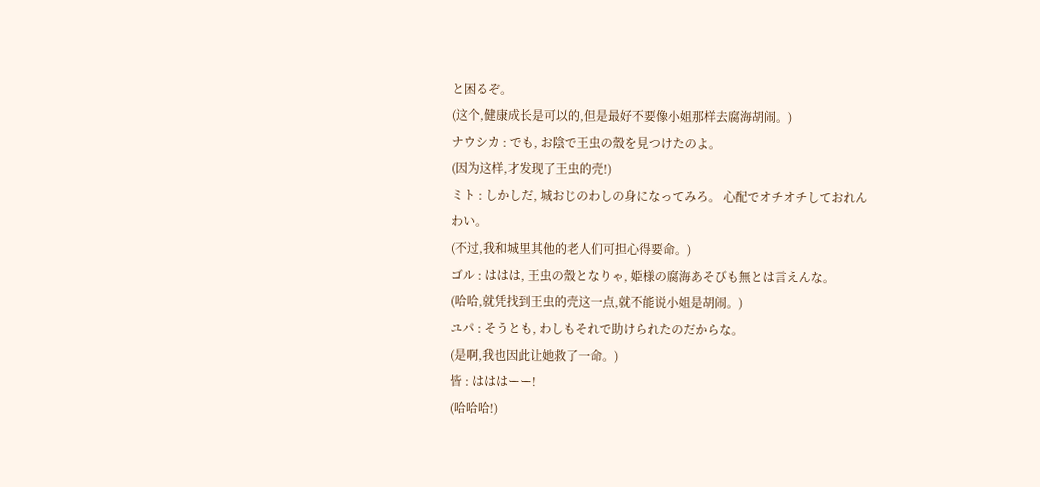と困るぞ。
(这个,健康成长是可以的,但是最好不要像小姐那样去腐海胡闹。)
ナウシカ : でも, お陰で王虫の殼を見つけたのよ。
(因为这样,才发现了王虫的壳!)
ミト : しかしだ, 城おじのわしの身になってみろ。 心配でオチオチしておれん
わい。
(不过,我和城里其他的老人们可担心得要命。)
ゴル : ははは, 王虫の殼となりゃ, 姫様の腐海あそびも無とは言えんな。
(哈哈,就凭找到王虫的壳这一点,就不能说小姐是胡闹。)
ユパ : そうとも, わしもそれで助けられたのだからな。
(是啊,我也因此让她救了一命。)
皆 : はははーー!
(哈哈哈!)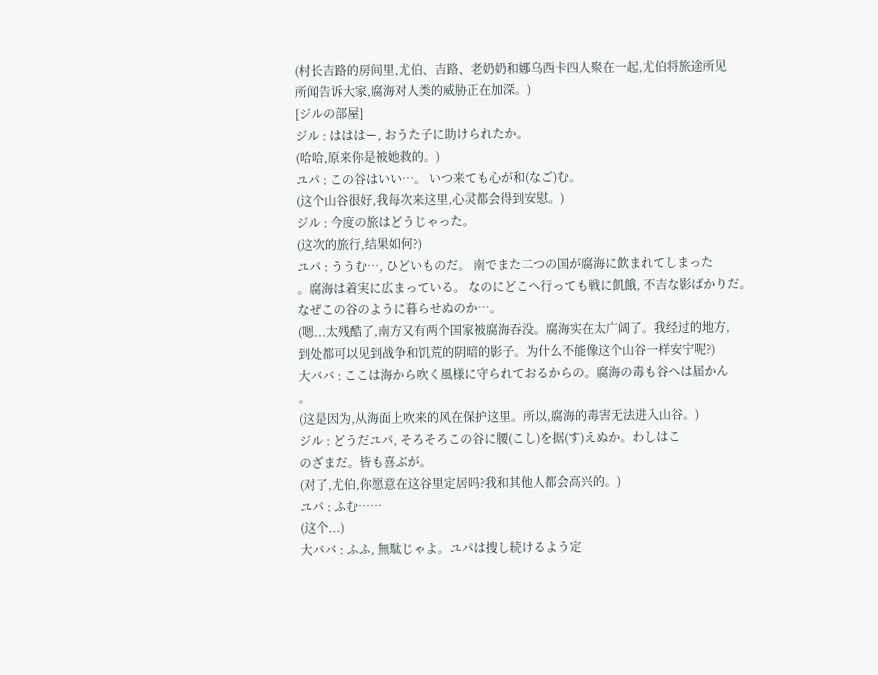(村长吉路的房间里,尤伯、吉路、老奶奶和娜乌西卡四人聚在一起,尤伯将旅途所见
所闻告诉大家,腐海对人类的威胁正在加深。)
[ジルの部屋]
ジル : はははー, おうた子に助けられたか。
(哈哈,原来你是被她救的。)
ユパ : この谷はいい…。 いつ来ても心が和(なご)む。
(这个山谷很好,我每次来这里,心灵都会得到安慰。)
ジル : 今度の旅はどうじゃった。
(这次的旅行,结果如何?)
ユパ : ううむ…, ひどいものだ。 南でまた二つの国が腐海に飲まれてしまった
。腐海は着実に広まっている。 なのにどこへ行っても戦に飢餓, 不吉な影ばかりだ。
なぜこの谷のように暮らせぬのか…。
(嗯...太残酷了,南方又有两个国家被腐海吞没。腐海实在太广阔了。我经过的地方,
到处都可以见到战争和饥荒的阴暗的影子。为什么不能像这个山谷一样安宁呢?)
大ババ : ここは海から吹く風様に守られておるからの。腐海の毒も谷へは届かん
。
(这是因为,从海面上吹来的风在保护这里。所以,腐海的毒害无法进入山谷。)
ジル : どうだユパ, そろそろこの谷に腰(こし)を据(す)えぬか。わしはこ
のざまだ。皆も喜ぶが。
(对了,尤伯,你愿意在这谷里定居吗?我和其他人都会高兴的。)
ユパ : ふむ……
(这个...)
大ババ : ふふ, 無駄じゃよ。ユパは搜し続けるよう定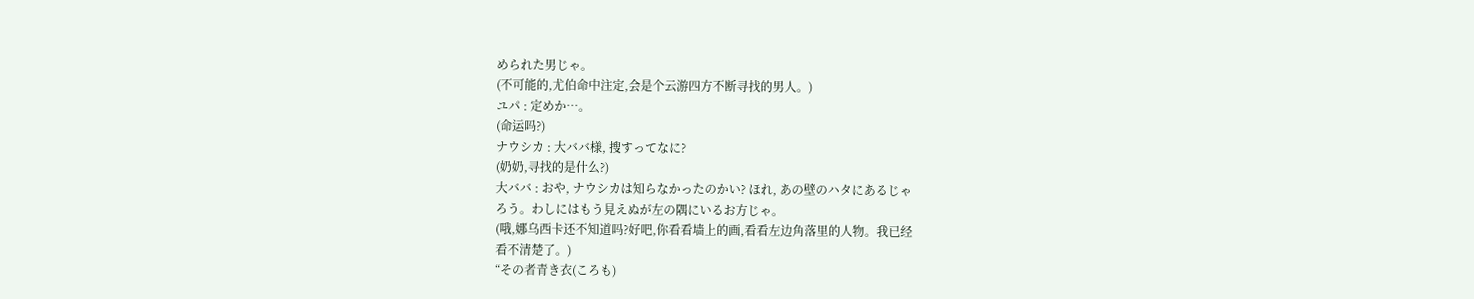められた男じゃ。
(不可能的,尤伯命中注定,会是个云游四方不断寻找的男人。)
ユパ : 定めか…。
(命运吗?)
ナウシカ : 大ババ様, 搜すってなに?
(奶奶,寻找的是什么?)
大ババ : おや, ナウシカは知らなかったのかい? ほれ, あの壁のハタにあるじゃ
ろう。わしにはもう見えぬが左の隅にいるお方じゃ。
(哦,娜乌西卡还不知道吗?好吧,你看看墙上的画,看看左边角落里的人物。我已经
看不清楚了。)
“その者青き衣(ころも)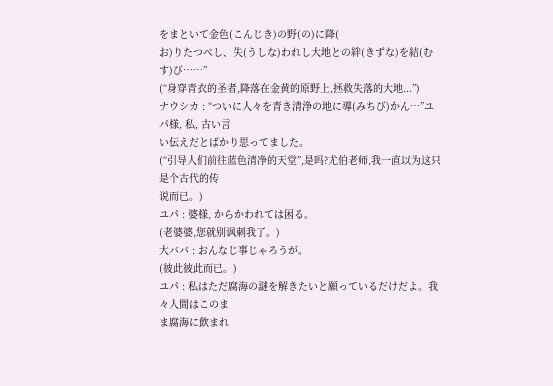をまといて金色(こんじき)の野(の)に降(
お)りたつべし、失(うしな)われし大地との絆(きずな)を結(むす)び……”
(“身穿青衣的圣者,降落在金黄的原野上,拯救失落的大地...”)
ナウシカ : “ついに人々を青き清浄の地に導(みちび)かん…”ユパ様, 私, 古い言
い伝えだとばかり思ってました。
(“引导人们前往蓝色清净的天堂”,是吗?尤伯老师,我一直以为这只是个古代的传
说而已。)
ユパ : 婆様, からかわれては困る。
(老婆婆,您就别讽刺我了。)
大ババ : おんなじ事じゃろうが。
(彼此彼此而已。)
ユパ : 私はただ腐海の謎を解きたいと願っているだけだよ。我々人間はこのま
ま腐海に飲まれ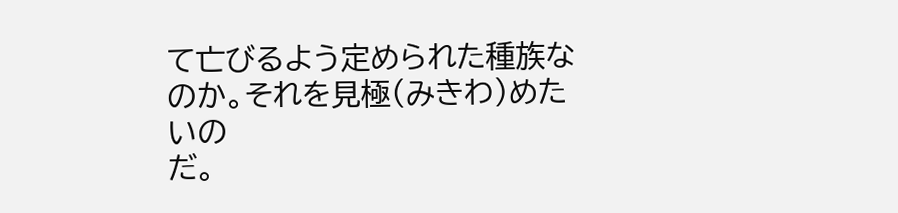て亡びるよう定められた種族なのか。それを見極(みきわ)めたいの
だ。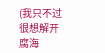(我只不过很想解开腐海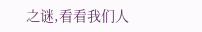之谜,看看我们人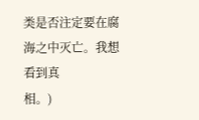类是否注定要在腐海之中灭亡。我想看到真
相。)